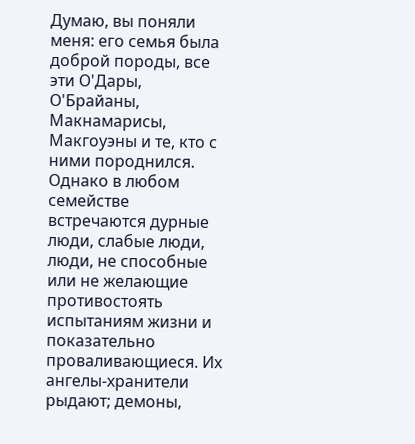Думаю, вы поняли меня: его семья была доброй породы, все эти О'Дары, О'Брайаны, Макнамарисы, Макгоуэны и те, кто с ними породнился.
Однако в любом семействе встречаются дурные люди, слабые люди, люди, не способные или не желающие противостоять испытаниям жизни и показательно проваливающиеся. Их ангелы-хранители рыдают; демоны,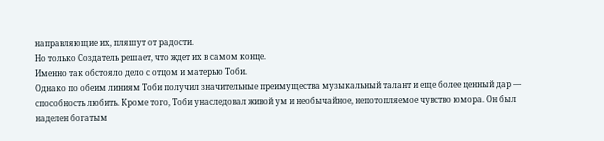направляющие их, пляшут от радости.
Но только Создатель решает, что ждет их в самом конце.
Именно так обстояло дело с отцом и матерью Тоби.
Однако по обеим линиям Тоби получил значительные преимущества музыкальный талант и еще более ценный дар — способность любить. Кроме того, Тоби унаследовал живой ум и необычайное, непотопляемое чувство юмора. Он был наделен богатым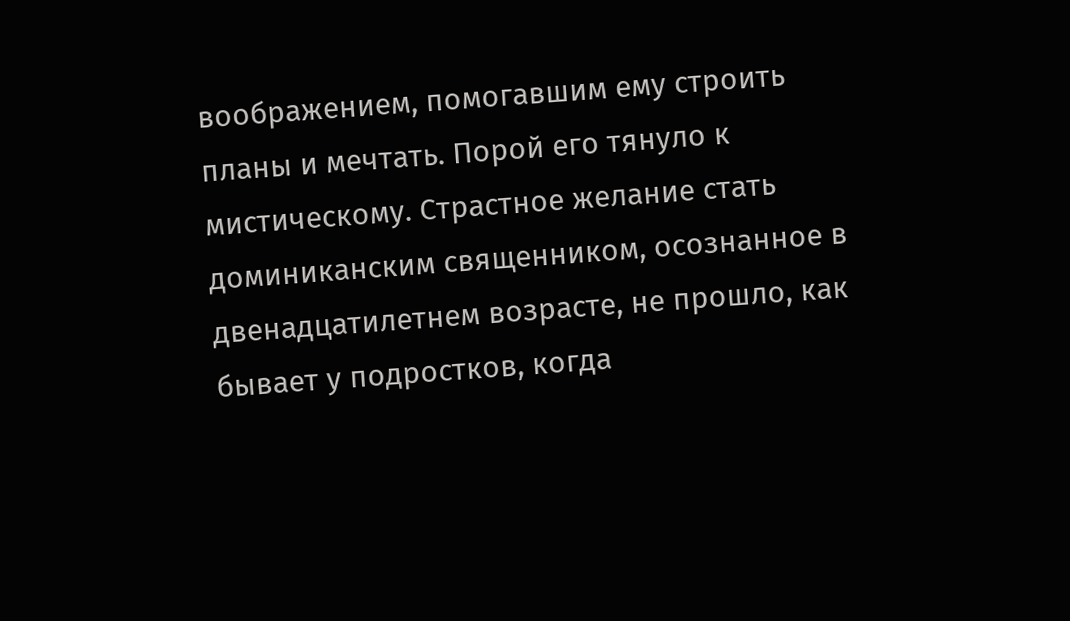воображением, помогавшим ему строить планы и мечтать. Порой его тянуло к мистическому. Страстное желание стать доминиканским священником, осознанное в двенадцатилетнем возрасте, не прошло, как бывает у подростков, когда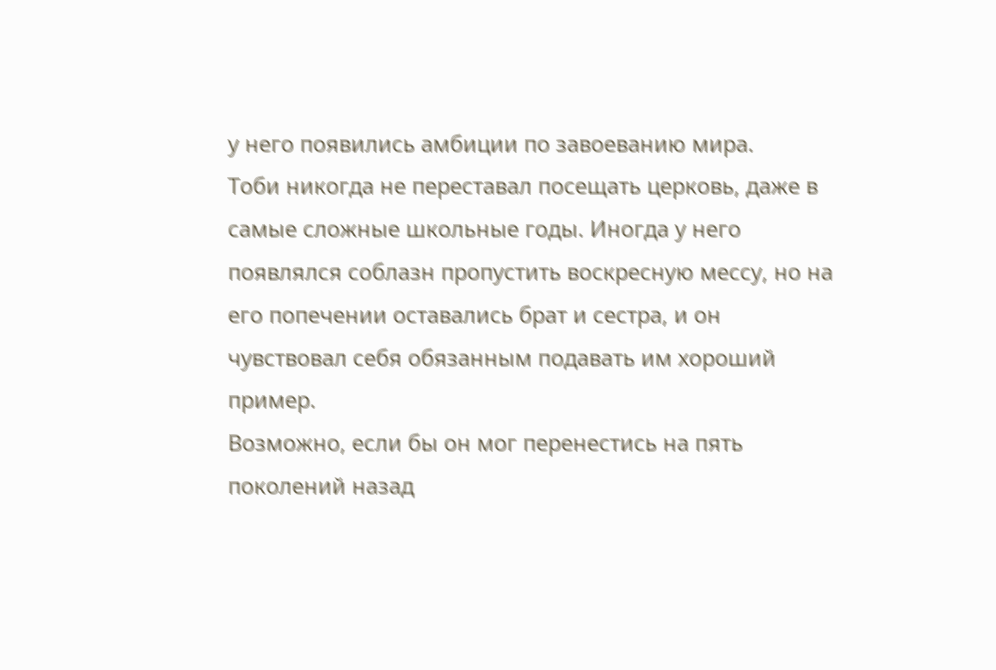у него появились амбиции по завоеванию мира.
Тоби никогда не переставал посещать церковь, даже в самые сложные школьные годы. Иногда у него появлялся соблазн пропустить воскресную мессу, но на его попечении оставались брат и сестра, и он чувствовал себя обязанным подавать им хороший пример.
Возможно, если бы он мог перенестись на пять поколений назад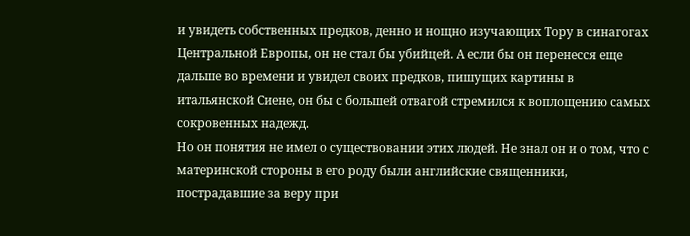и увидеть собственных предков, денно и нощно изучающих Тору в синагогах Центральной Европы, он не стал бы убийцей. А если бы он перенесся еще дальше во времени и увидел своих предков, пишущих картины в итальянской Сиене, он бы с большей отвагой стремился к воплощению самых сокровенных надежд.
Но он понятия не имел о существовании этих людей. Не знал он и о том, что с материнской стороны в его роду были английские священники, пострадавшие за веру при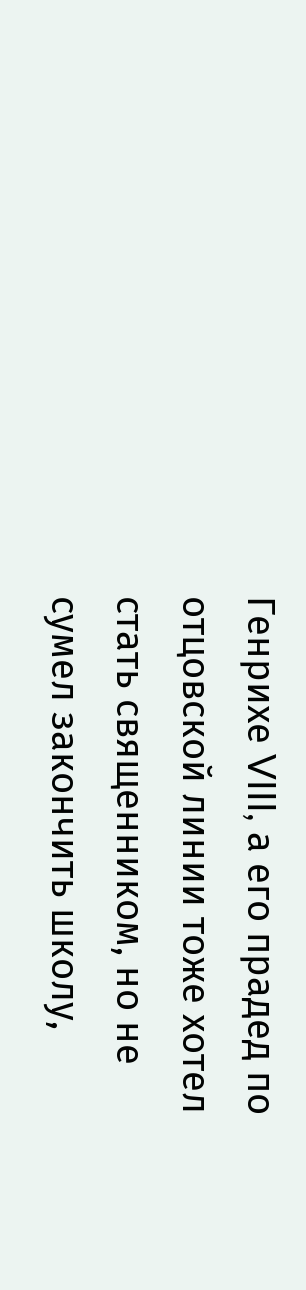Генрихе VIII, а его прадед по отцовской линии тоже хотел стать священником, но не сумел закончить школу,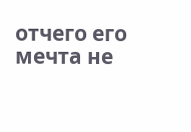отчего его мечта не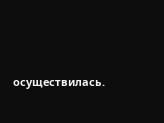осуществилась.